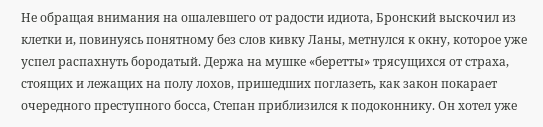Не обращая внимания на ошалевшего от радости идиота, Бронский выскочил из клетки и, повинуясь понятному без слов кивку Ланы, метнулся к окну, которое уже успел распахнуть бородатый. Держа на мушке «беретты» трясущихся от страха, стоящих и лежащих на полу лохов, пришедших поглазеть, как закон покарает очередного преступного босса, Степан приблизился к подоконнику. Он хотел уже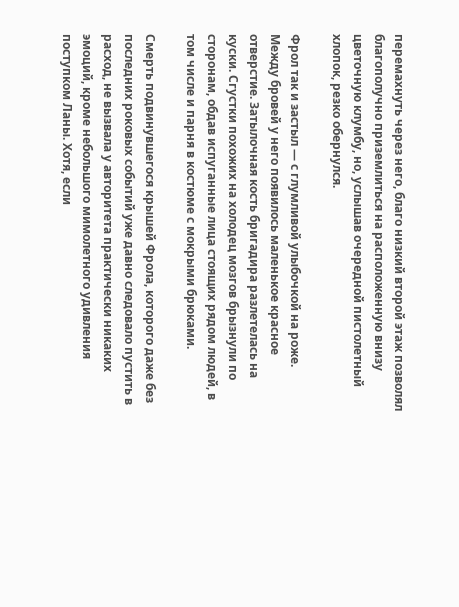перемахнуть через него, благо низкий второй этаж позволял благополучно приземлиться на расположенную внизу цветочную клумбу, но, услышав очередной пистолетный хлопок, резко обернулся.

Фрол так и застыл — с глумливой улыбочкой на роже. Между бровей у него появилось маленькое красное отверстие. Затылочная кость бригадира разлетелась на куски. Сгустки похожих на холодец мозгов брызнули по сторонам, обдав испуганные лица стоящих рядом людей, в том числе и парня в костюме с мокрыми брюками.

Смерть подвинувшегося крышей Фрола, которого даже без последних роковых событий уже давно следовало пустить в расход, не вызвала у авторитета практически никаких эмоций, кроме небольшого мимолетного удивления поступком Ланы. Хотя, если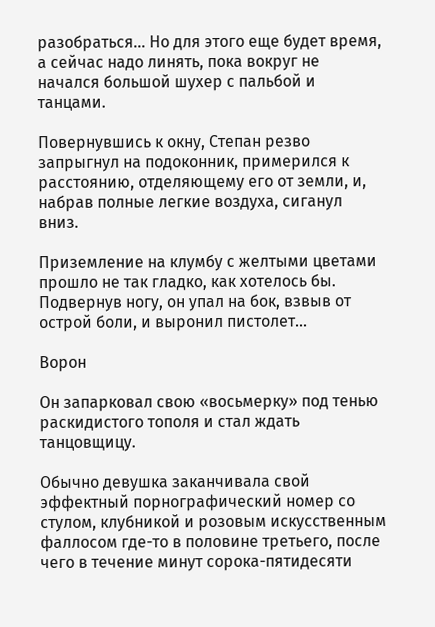разобраться… Но для этого еще будет время, а сейчас надо линять, пока вокруг не начался большой шухер с пальбой и танцами.

Повернувшись к окну, Степан резво запрыгнул на подоконник, примерился к расстоянию, отделяющему его от земли, и, набрав полные легкие воздуха, сиганул вниз.

Приземление на клумбу с желтыми цветами прошло не так гладко, как хотелось бы. Подвернув ногу, он упал на бок, взвыв от острой боли, и выронил пистолет…

Ворон

Он запарковал свою «восьмерку» под тенью раскидистого тополя и стал ждать танцовщицу.

Обычно девушка заканчивала свой эффектный порнографический номер со стулом, клубникой и розовым искусственным фаллосом где-то в половине третьего, после чего в течение минут сорока-пятидесяти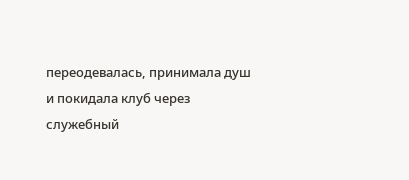переодевалась, принимала душ и покидала клуб через служебный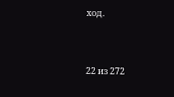ход.



22 из 272